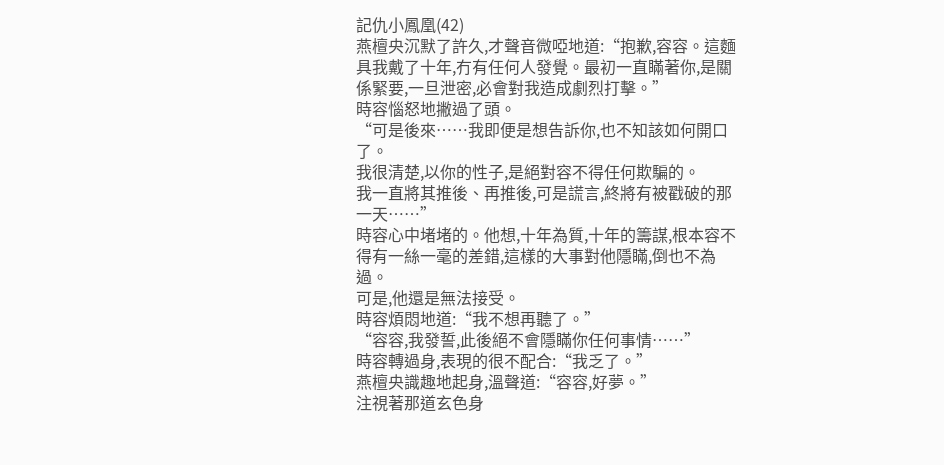記仇小鳳凰(42)
燕檀央沉默了許久,才聲音微啞地道:“抱歉,容容。這麵具我戴了十年,冇有任何人發覺。最初一直瞞著你,是關係緊要,一旦泄密,必會對我造成劇烈打擊。”
時容惱怒地撇過了頭。
“可是後來……我即便是想告訴你,也不知該如何開口了。
我很清楚,以你的性子,是絕對容不得任何欺騙的。
我一直將其推後、再推後,可是謊言,終將有被戳破的那一天……”
時容心中堵堵的。他想,十年為質,十年的籌謀,根本容不得有一絲一毫的差錯,這樣的大事對他隱瞞,倒也不為過。
可是,他還是無法接受。
時容煩悶地道:“我不想再聽了。”
“容容,我發誓,此後絕不會隱瞞你任何事情……”
時容轉過身,表現的很不配合:“我乏了。”
燕檀央識趣地起身,溫聲道:“容容,好夢。”
注視著那道玄色身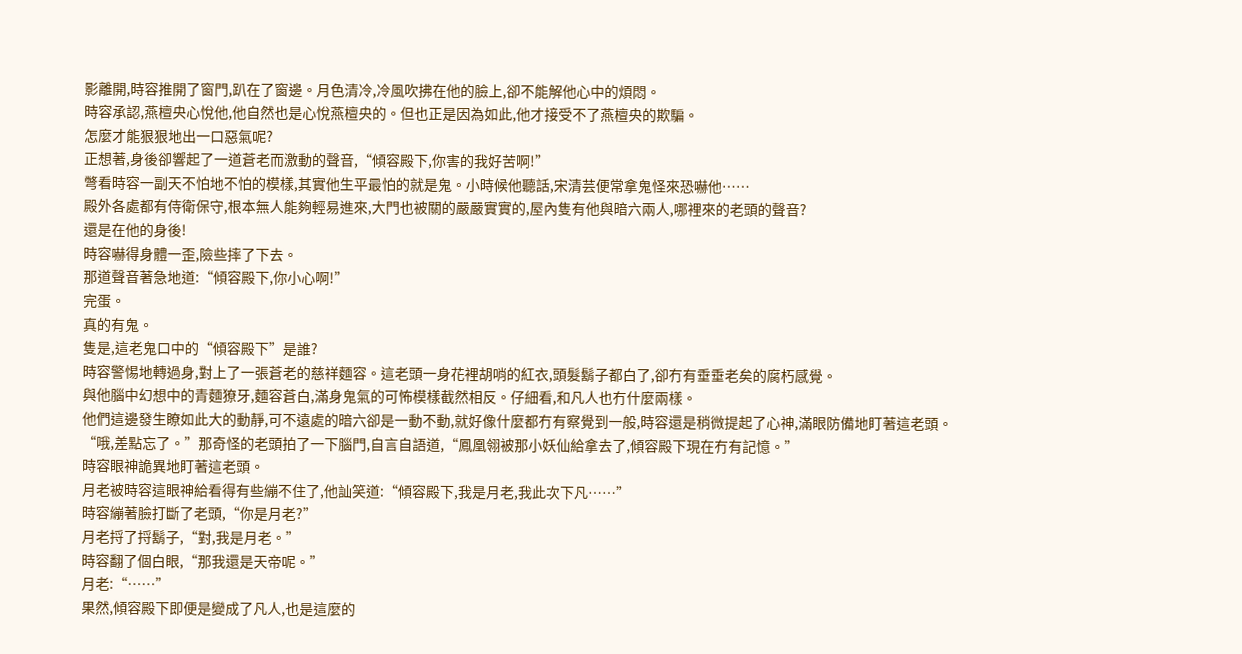影離開,時容推開了窗門,趴在了窗邊。月色清冷,冷風吹拂在他的臉上,卻不能解他心中的煩悶。
時容承認,燕檀央心悅他,他自然也是心悅燕檀央的。但也正是因為如此,他才接受不了燕檀央的欺騙。
怎麼才能狠狠地出一口惡氣呢?
正想著,身後卻響起了一道蒼老而激動的聲音,“傾容殿下,你害的我好苦啊!”
彆看時容一副天不怕地不怕的模樣,其實他生平最怕的就是鬼。小時候他聽話,宋清芸便常拿鬼怪來恐嚇他……
殿外各處都有侍衛保守,根本無人能夠輕易進來,大門也被關的嚴嚴實實的,屋內隻有他與暗六兩人,哪裡來的老頭的聲音?
還是在他的身後!
時容嚇得身體一歪,險些摔了下去。
那道聲音著急地道:“傾容殿下,你小心啊!”
完蛋。
真的有鬼。
隻是,這老鬼口中的“傾容殿下”是誰?
時容警惕地轉過身,對上了一張蒼老的慈祥麵容。這老頭一身花裡胡哨的紅衣,頭髮鬍子都白了,卻冇有垂垂老矣的腐朽感覺。
與他腦中幻想中的青麵獠牙,麵容蒼白,滿身鬼氣的可怖模樣截然相反。仔細看,和凡人也冇什麼兩樣。
他們這邊發生瞭如此大的動靜,可不遠處的暗六卻是一動不動,就好像什麼都冇有察覺到一般,時容還是稍微提起了心神,滿眼防備地盯著這老頭。
“哦,差點忘了。”那奇怪的老頭拍了一下腦門,自言自語道,“鳳凰翎被那小妖仙給拿去了,傾容殿下現在冇有記憶。”
時容眼神詭異地盯著這老頭。
月老被時容這眼神給看得有些繃不住了,他訕笑道:“傾容殿下,我是月老,我此次下凡……”
時容繃著臉打斷了老頭,“你是月老?”
月老捋了捋鬍子,“對,我是月老。”
時容翻了個白眼,“那我還是天帝呢。”
月老:“……”
果然,傾容殿下即便是變成了凡人,也是這麼的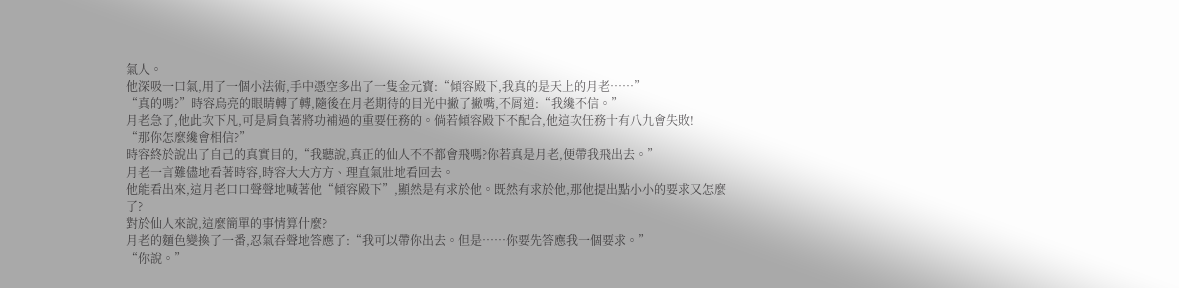氣人。
他深吸一口氣,用了一個小法術,手中憑空多出了一隻金元寶:“傾容殿下,我真的是天上的月老……”
“真的嗎?”時容烏亮的眼睛轉了轉,隨後在月老期待的目光中撇了撇嘴,不屑道:“我纔不信。”
月老急了,他此次下凡,可是肩負著將功補過的重要任務的。倘若傾容殿下不配合,他這次任務十有八九會失敗!
“那你怎麼纔會相信?”
時容終於說出了自己的真實目的,“我聽說,真正的仙人不不都會飛嗎?你若真是月老,便帶我飛出去。”
月老一言難儘地看著時容,時容大大方方、理直氣壯地看回去。
他能看出來,這月老口口聲聲地喊著他“傾容殿下”,顯然是有求於他。既然有求於他,那他提出點小小的要求又怎麼了?
對於仙人來說,這麼簡單的事情算什麼?
月老的麵色變換了一番,忍氣吞聲地答應了:“我可以帶你出去。但是……你要先答應我一個要求。”
“你說。”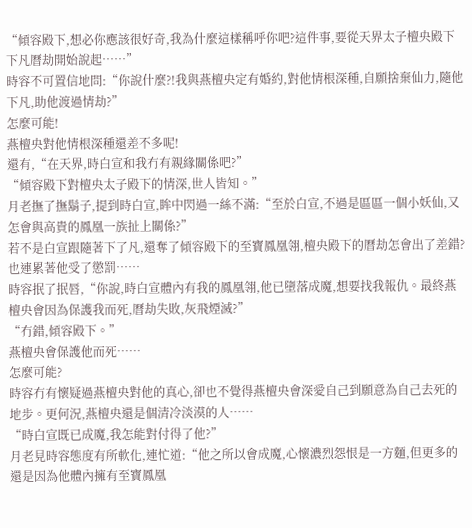“傾容殿下,想必你應該很好奇,我為什麼這樣稱呼你吧?這件事,要從天界太子檀央殿下下凡曆劫開始說起……”
時容不可置信地問:“你說什麼?!我與燕檀央定有婚約,對他情根深種,自願捨棄仙力,隨他下凡,助他渡過情劫?”
怎麼可能!
燕檀央對他情根深種還差不多呢!
還有,“在天界,時白宣和我冇有親緣關係吧?”
“傾容殿下對檀央太子殿下的情深,世人皆知。”
月老撫了撫鬍子,提到時白宣,眸中閃過一絲不滿:“至於白宣,不過是區區一個小妖仙,又怎會與高貴的鳳凰一族扯上關係?”
若不是白宣跟隨著下了凡,還奪了傾容殿下的至寶鳳凰翎,檀央殿下的曆劫怎會出了差錯?也連累著他受了懲罰……
時容抿了抿唇,“你說,時白宣體內有我的鳳凰翎,他已墮落成魔,想要找我報仇。最終燕檀央會因為保護我而死,曆劫失敗,灰飛煙滅?”
“冇錯,傾容殿下。”
燕檀央會保護他而死……
怎麼可能?
時容冇有懷疑過燕檀央對他的真心,卻也不覺得燕檀央會深愛自己到願意為自己去死的地步。更何況,燕檀央還是個清冷淡漠的人……
“時白宣既已成魔,我怎能對付得了他?”
月老見時容態度有所軟化,連忙道:“他之所以會成魔,心懷濃烈怨恨是一方麵,但更多的還是因為他體內擁有至寶鳳凰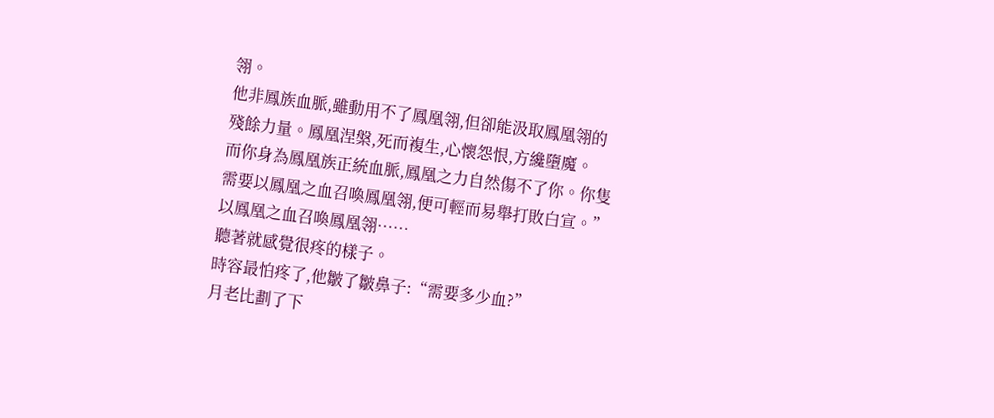翎。
他非鳳族血脈,雖動用不了鳳凰翎,但卻能汲取鳳凰翎的殘餘力量。鳳凰涅槃,死而複生,心懷怨恨,方纔墮魔。
而你身為鳳凰族正統血脈,鳳凰之力自然傷不了你。你隻需要以鳳凰之血召喚鳳凰翎,便可輕而易舉打敗白宣。”
以鳳凰之血召喚鳳凰翎……
聽著就感覺很疼的樣子。
時容最怕疼了,他皺了皺鼻子:“需要多少血?”
月老比劃了下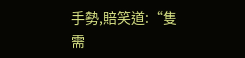手勢,賠笑道:“隻需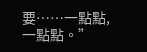要……一點點,一點點。”